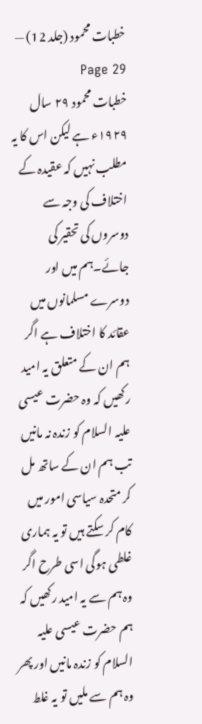خطبات محمود (جلد 12) — Page 29
خطبات محمود ۲۹ سال ۱۹۲۹ء ہے لیکن اس کا یہ مطلب نہیں کہ عقیدہ کے اختلاف کی وجہ سے دوسروں کی تحقیر کی جائے۔ہم میں اور دوسرے مسلمانوں میں عقائد کا اختلاف ہے اگر ہم ان کے متعلق یہ امید رکھیں کہ وہ حضرت عیسی علیہ السلام کو زندہ نہ مانیں تب ہم ان کے ساتھ مل کر متحدہ سیاسی امور میں کام کر سکتے ہیں تو یہ ہماری غلطی ہوگی اسی طرح اگر وہ ہم سے یہ امید رکھیں کہ ہم حضرت عیسی علیہ السلام کو زندہ مانیں اور پھر وہ ہم سے ملیں تو یہ غلط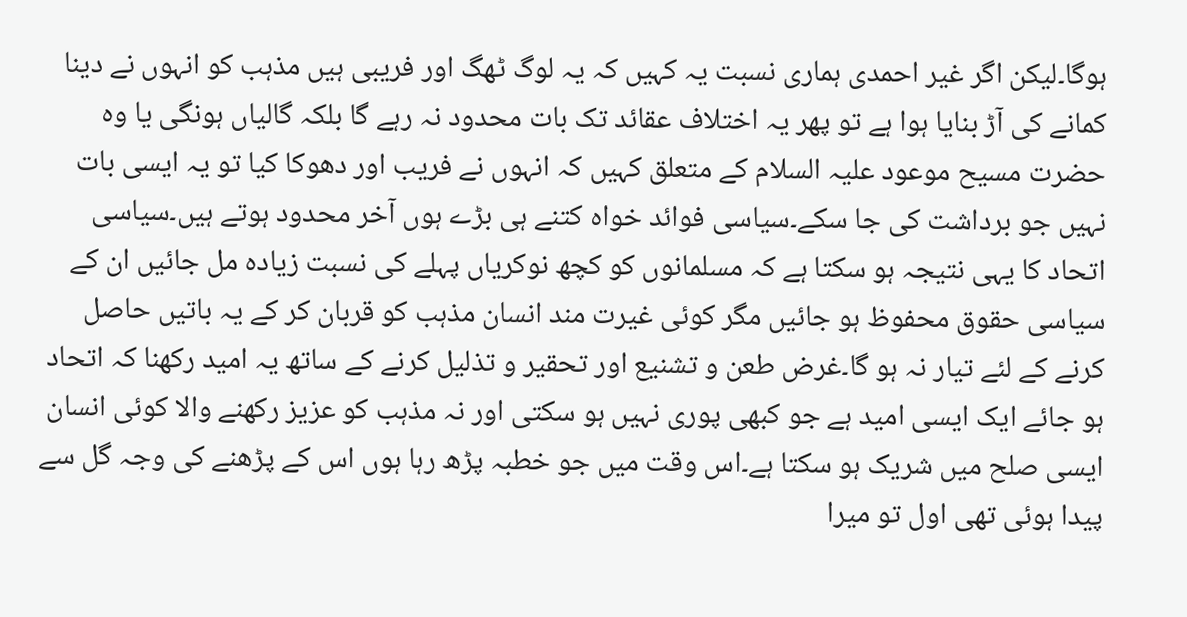ہوگا۔لیکن اگر غیر احمدی ہماری نسبت یہ کہیں کہ یہ لوگ ٹھگ اور فریبی ہیں مذہب کو انہوں نے دینا کمانے کی آڑ بنایا ہوا ہے تو پھر یہ اختلاف عقائد تک بات محدود نہ رہے گا بلکہ گالیاں ہونگی یا وہ حضرت مسیح موعود علیہ السلام کے متعلق کہیں کہ انہوں نے فریب اور دھوکا کیا تو یہ ایسی بات نہیں جو برداشت کی جا سکے۔سیاسی فوائد خواہ کتنے ہی بڑے ہوں آخر محدود ہوتے ہیں۔سیاسی اتحاد کا یہی نتیجہ ہو سکتا ہے کہ مسلمانوں کو کچھ نوکریاں پہلے کی نسبت زیادہ مل جائیں ان کے سیاسی حقوق محفوظ ہو جائیں مگر کوئی غیرت مند انسان مذہب کو قربان کر کے یہ باتیں حاصل کرنے کے لئے تیار نہ ہو گا۔غرض طعن و تشنیع اور تحقیر و تذلیل کرنے کے ساتھ یہ امید رکھنا کہ اتحاد ہو جائے ایک ایسی امید ہے جو کبھی پوری نہیں ہو سکتی اور نہ مذہب کو عزیز رکھنے والا کوئی انسان ایسی صلح میں شریک ہو سکتا ہے۔اس وقت میں جو خطبہ پڑھ رہا ہوں اس کے پڑھنے کی وجہ گل سے پیدا ہوئی تھی اول تو میرا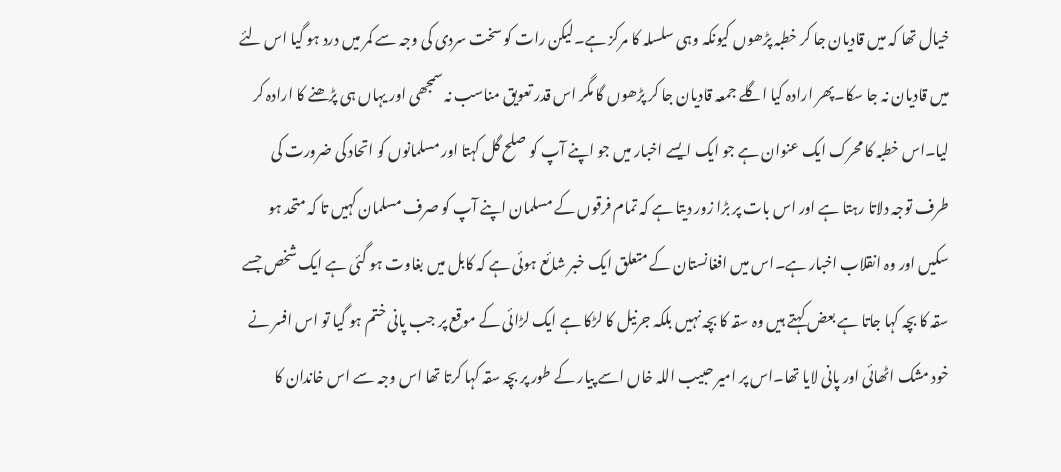خیال تھا کہ میں قادیان جا کر خطبہ پڑھوں کیونکہ وہی سلسلہ کا مرکز ہے۔لیکن رات کو سخت سردی کی وجہ سے کمر میں درد ہو گیا اس لئے میں قادیان نہ جا سکا۔پھر ارادہ کیا اگلے جمعہ قادیان جا کر پڑھوں گا مگر اس قدر تعویق مناسب نہ سمجھی اور یہاں ہی پڑھنے کا ارادہ کر لیا۔اس خطبہ کا محرک ایک عنوان ہے جو ایک ایسے اخبار میں جو اپنے آپ کو صلح گل کہتا اور مسلمانوں کو اتحاد کی ضرورت کی طرف توجہ دلاتا رہتا ہے اور اس بات پر بڑا زور دیتا ہے کہ تمام فرقوں کے مسلمان اپنے آپ کو صرف مسلمان کہیں تا کہ متحد ہو سکیں اور وہ انقلاب اخبار ہے۔اس میں افغانستان کے متعلق ایک خبر شائع ہوئی ہے کہ کابل میں بغاوت ہو گئی ہے ایک شخص جسے سقہ کا بچہ کہا جاتا ہے بعض کہتے ہیں وہ سقہ کا بچہ نہیں بلکہ جرنیل کا لڑکا ہے ایک لڑائی کے موقع پر جب پانی ختم ہو گیا تو اس افسر نے خود مشک اٹھائی اور پانی لایا تھا۔اس پر امیر حبیب اللہ خاں اسے پیار کے طور پر بچہ سقہ کہا کرتا تھا اس وجہ سے اس خاندان کا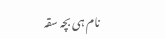نام ہی بچہ سقہ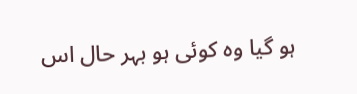ہو گیا وہ کوئی ہو بہر حال اس